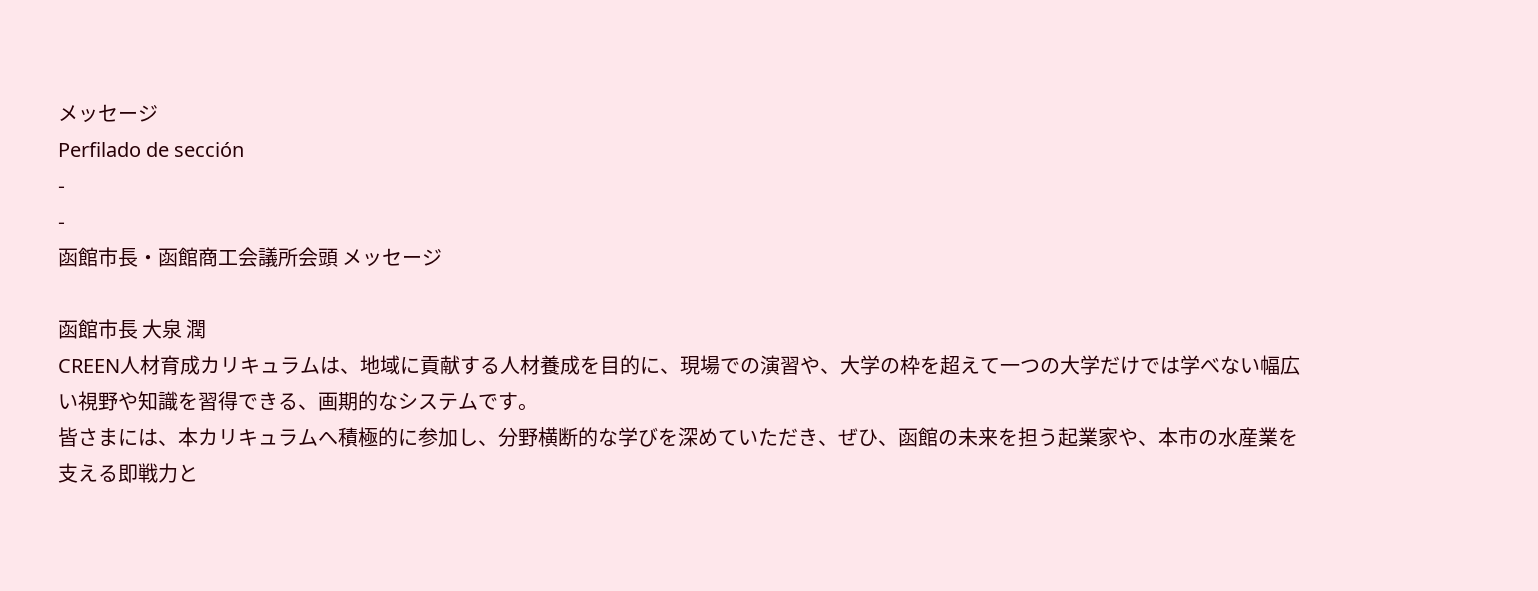メッセージ
Perfilado de sección
-
-
函館市長・函館商工会議所会頭 メッセージ

函館市長 大泉 潤
CREEN人材育成カリキュラムは、地域に貢献する人材養成を目的に、現場での演習や、大学の枠を超えて一つの大学だけでは学べない幅広い視野や知識を習得できる、画期的なシステムです。
皆さまには、本カリキュラムへ積極的に参加し、分野横断的な学びを深めていただき、ぜひ、函館の未来を担う起業家や、本市の水産業を支える即戦力と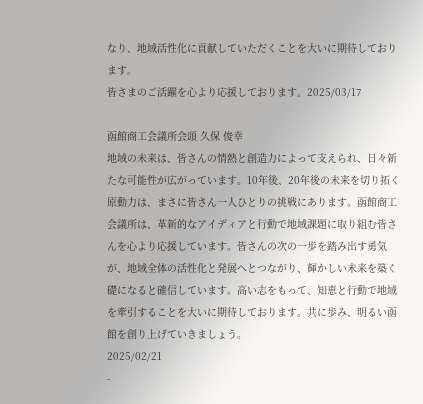なり、地域活性化に貢献していただくことを大いに期待しております。
皆さまのご活躍を心より応援しております。2025/03/17

函館商工会議所会頭 久保 俊幸
地域の未来は、皆さんの情熱と創造力によって支えられ、日々新たな可能性が広がっています。10年後、20年後の未来を切り拓く原動力は、まさに皆さん一人ひとりの挑戦にあります。函館商工会議所は、革新的なアイディアと行動で地域課題に取り組む皆さんを心より応援しています。皆さんの次の一歩を踏み出す勇気が、地域全体の活性化と発展へとつながり、輝かしい未来を築く礎になると確信しています。高い志をもって、知恵と行動で地域を牽引することを大いに期待しております。共に歩み、明るい函館を創り上げていきましょう。
2025/02/21
-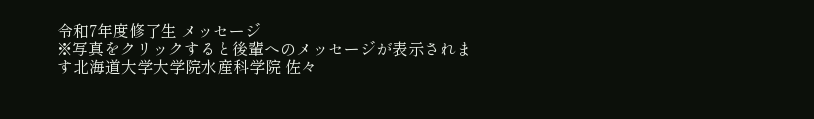令和7年度修了生 メッセージ
※写真をクリックすると後輩へのメッセージが表示されます北海道大学大学院水産科学院 佐々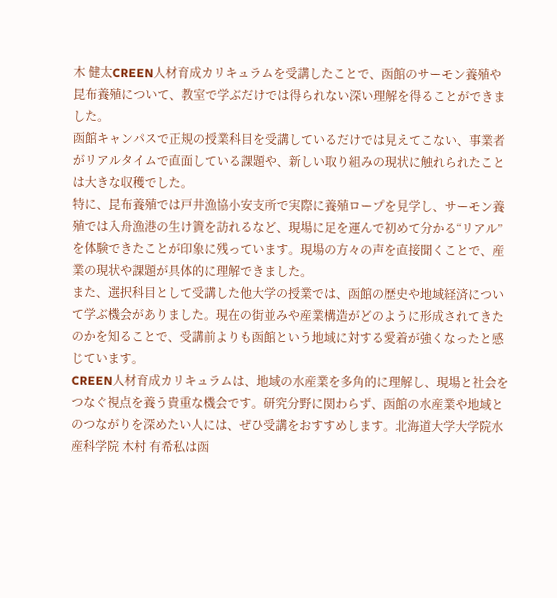木 健太CREEN人材育成カリキュラムを受講したことで、函館のサーモン養殖や昆布養殖について、教室で学ぶだけでは得られない深い理解を得ることができました。
函館キャンパスで正規の授業科目を受講しているだけでは見えてこない、事業者がリアルタイムで直面している課題や、新しい取り組みの現状に触れられたことは大きな収穫でした。
特に、昆布養殖では戸井漁協小安支所で実際に養殖ロープを見学し、サーモン養殖では入舟漁港の生け簀を訪れるなど、現場に足を運んで初めて分かる“リアル”を体験できたことが印象に残っています。現場の方々の声を直接聞くことで、産業の現状や課題が具体的に理解できました。
また、選択科目として受講した他大学の授業では、函館の歴史や地域経済について学ぶ機会がありました。現在の街並みや産業構造がどのように形成されてきたのかを知ることで、受講前よりも函館という地域に対する愛着が強くなったと感じています。
CREEN人材育成カリキュラムは、地域の水産業を多角的に理解し、現場と社会をつなぐ視点を養う貴重な機会です。研究分野に関わらず、函館の水産業や地域とのつながりを深めたい人には、ぜひ受講をおすすめします。北海道大学大学院水産科学院 木村 有希私は函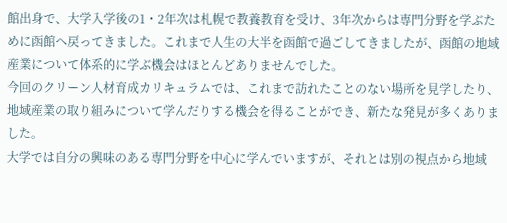館出身で、大学入学後の1・2年次は札幌で教養教育を受け、3年次からは専門分野を学ぶために函館へ戻ってきました。これまで人生の大半を函館で過ごしてきましたが、函館の地域産業について体系的に学ぶ機会はほとんどありませんでした。
今回のクリーン人材育成カリキュラムでは、これまで訪れたことのない場所を見学したり、地域産業の取り組みについて学んだりする機会を得ることができ、新たな発見が多くありました。
大学では自分の興味のある専門分野を中心に学んでいますが、それとは別の視点から地域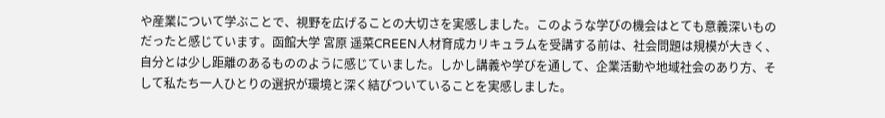や産業について学ぶことで、視野を広げることの大切さを実感しました。このような学びの機会はとても意義深いものだったと感じています。函館大学 宮原 遥菜CREEN人材育成カリキュラムを受講する前は、社会問題は規模が大きく、自分とは少し距離のあるもののように感じていました。しかし講義や学びを通して、企業活動や地域社会のあり方、そして私たち一人ひとりの選択が環境と深く結びついていることを実感しました。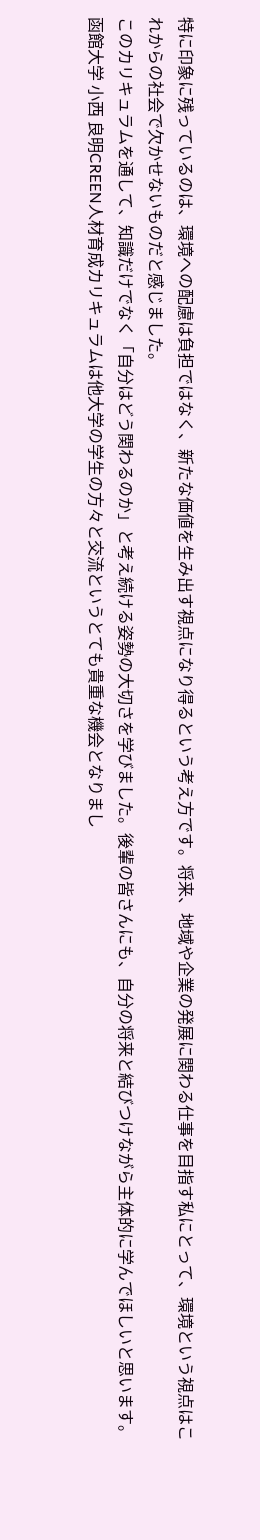特に印象に残っているのは、環境への配慮は負担ではなく、新たな価値を生み出す視点になり得るという考え方です。将来、地域や企業の発展に関わる仕事を目指す私にとって、環境という視点はこれからの社会で欠かせないものだと感じました。
このカリキュラムを通して、知識だけでなく「自分はどう関わるのか」と考え続ける姿勢の大切さを学びました。後輩の皆さんにも、自分の将来と結びつけながら主体的に学んでほしいと思います。函館大学 小西 良明CREEN人材育成カリキュラムは他大学の学生の方々と交流というとても貴重な機会となりまし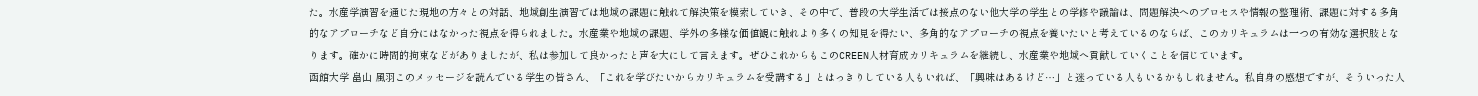た。水産学演習を通じた現地の方々との対話、地域創生演習では地域の課題に触れて解決策を模索していき、その中で、普段の大学生活では接点のない他大学の学生との学修や議論は、問題解決へのプロセスや情報の整理術、課題に対する多角的なアプローチなど自分にはなかった視点を得られました。水産業や地域の課題、学外の多様な価値観に触れより多くの知見を得たい、多角的なアプローチの視点を養いたいと考えているのならば、このカリキュラムは一つの有効な選択肢となります。確かに時間的拘束などがありましたが、私は参加して良かったと声を大にして言えます。ぜひこれからもこのCREEN人材育成カリキュラムを継続し、水産業や地域へ貢献していくことを信じています。
函館大学 畠山 風羽このメッセージを読んでいる学生の皆さん、「これを学びたいからカリキュラムを受講する」とはっきりしている人もいれば、「興味はあるけど…」と迷っている人もいるかもしれません。私自身の感想ですが、そういった人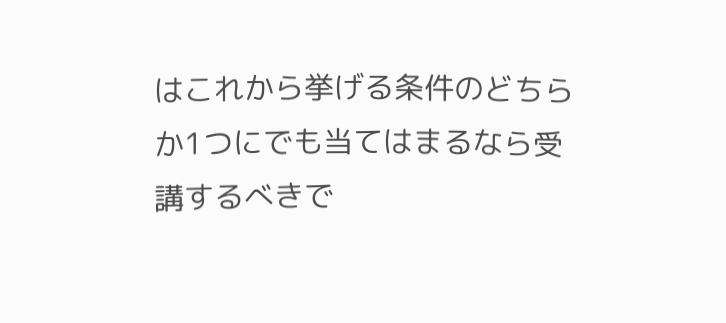はこれから挙げる条件のどちらか1つにでも当てはまるなら受講するべきで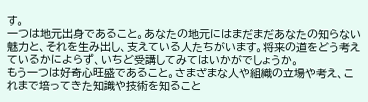す。
一つは地元出身であること。あなたの地元にはまだまだあなたの知らない魅力と、それを生み出し、支えている人たちがいます。将来の道をどう考えているかによらず、いちど受講してみてはいかがでしょうか。
もう一つは好奇心旺盛であること。さまざまな人や組織の立場や考え、これまで培ってきた知識や技術を知ること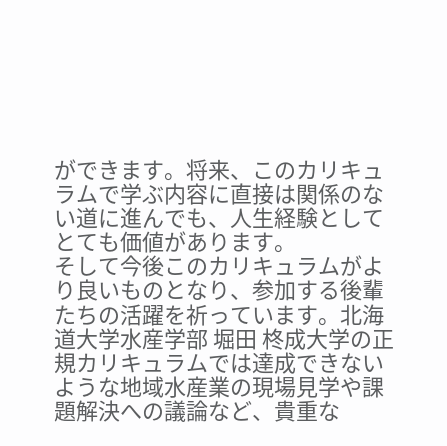ができます。将来、このカリキュラムで学ぶ内容に直接は関係のない道に進んでも、人生経験としてとても価値があります。
そして今後このカリキュラムがより良いものとなり、参加する後輩たちの活躍を祈っています。北海道大学水産学部 堀田 柊成大学の正規カリキュラムでは達成できないような地域水産業の現場見学や課題解決への議論など、貴重な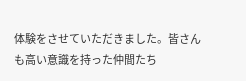体験をさせていただきました。皆さんも高い意識を持った仲間たち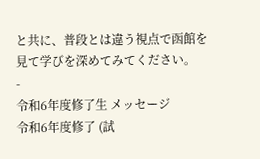と共に、普段とは違う視点で函館を見て学びを深めてみてください。
-
令和6年度修了生 メッセージ
令和6年度修了 (試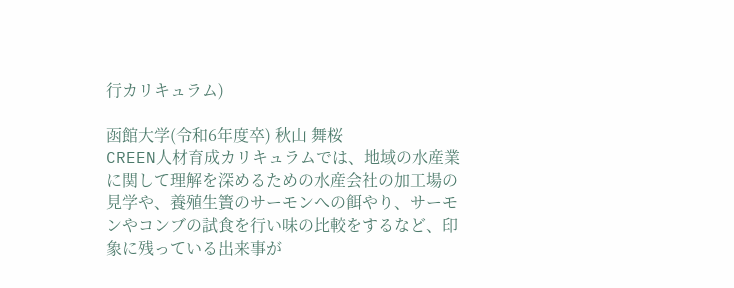行カリキュラム)

函館大学(令和6年度卒) 秋山 舞桜
CREEN人材育成カリキュラムでは、地域の水産業に関して理解を深めるための水産会社の加工場の見学や、養殖生簀のサーモンへの餌やり、サーモンやコンブの試食を行い味の比較をするなど、印象に残っている出来事が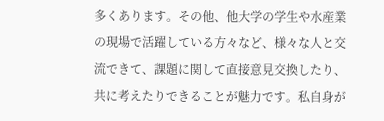多くあります。その他、他大学の学生や水産業の現場で活躍している方々など、様々な人と交流できて、課題に関して直接意見交換したり、共に考えたりできることが魅力です。私自身が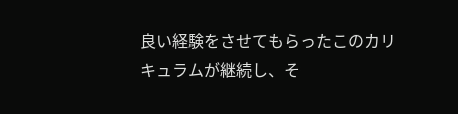良い経験をさせてもらったこのカリキュラムが継続し、そ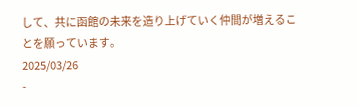して、共に函館の未来を造り上げていく仲間が増えることを願っています。
2025/03/26
-